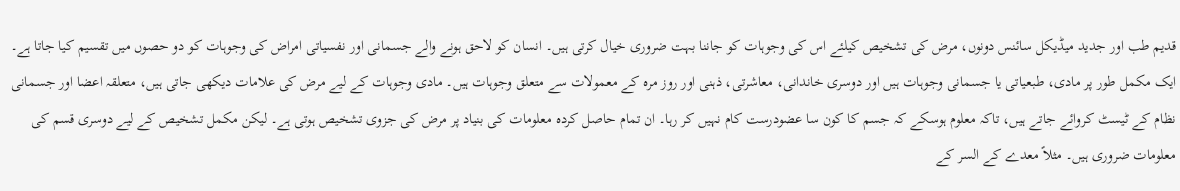قدیم طب اور جدید میڈیکل سائنس دونوں، مرض کی تشخیص کیلئے اس کی وجوہات کو جاننا بہت ضروری خیال کرتی ہیں۔ انسان کو لاحق ہونے والے جسمانی اور نفسیاتی امراض کی وجوہات کو دو حصوں میں تقسیم کیا جاتا ہے۔ ایک مکمل طور پر مادی، طبعیاتی یا جسمانی وجوہات ہیں اور دوسری خاندانی، معاشرتی، ذہنی اور روز مرہ کے معمولات سے متعلق وجوہات ہیں۔ مادی وجوہات کے لیے مرض کی علامات دیکھی جاتی ہیں، متعلقہ اعضا اور جسمانی نظام کے ٹیسٹ کروائے جاتے ہیں، تاکہ معلوم ہوسکے کہ جسم کا کون سا عضودرست کام نہیں کر رہا۔ ان تمام حاصل کردہ معلومات کی بنیاد پر مرض کی جزوی تشخیص ہوتی ہے۔ لیکن مکمل تشخیص کے لیے دوسری قسم کی معلومات ضروری ہیں۔ مثلاً معدے کے السر کے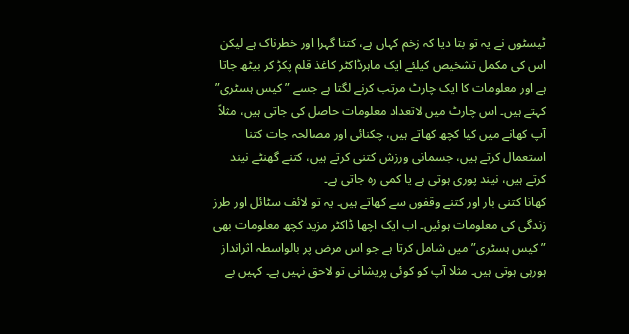ٹیسٹوں نے یہ تو بتا دیا کہ زخم کہاں ہے، کتنا گہرا اور خطرناک ہے لیکن اس کی مکمل تشخیص کیلئے ایک ماہرڈاکٹر کاغذ قلم پکڑ کر بیٹھ جاتا ہے اور معلومات کا ایک چارٹ مرتب کرنے لگتا ہے جسے ”کیس ہسٹری” کہتے ہیں۔ اس چارٹ میں لاتعداد معلومات حاصل کی جاتی ہیں، مثلاً آپ کھانے میں کیا کچھ کھاتے ہیں، چکنائی اور مصالحہ جات کتنا استعمال کرتے ہیں، جسمانی ورزش کتنی کرتے ہیں، کتنے گھنٹے نیند کرتے ہیں، نیند پوری ہوتی ہے یا کمی رہ جاتی ہے۔
کھانا کتنی بار اور کتنے وقفوں سے کھاتے ہیں۔ یہ تو لائف سٹائل اور طرز زندگی کی معلومات ہوئیں۔ اب ایک اچھا ڈاکٹر مزید کچھ معلومات بھی ”کیس ہسٹری” میں شامل کرتا ہے جو اس مرض پر بالواسطہ اثرانداز ہورہی ہوتی ہیں۔ مثلا آپ کو کوئی پریشانی تو لاحق نہیں ہے۔ کہیں بے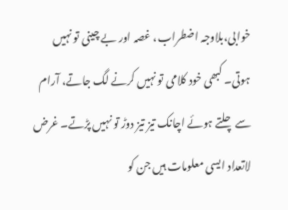خوابی،بلاوجہ اضطراب، غصہ اور بے چینی تو نہیں ہوتی۔ کبھی خود کلامی تو نہیں کرنے لگ جاتے، آرام سے چلتے ہوئے اچانک تیز تیز دوڑ تو نہیں پڑتے۔ غرض لاتعداد ایسی معلومات ہیں جن کو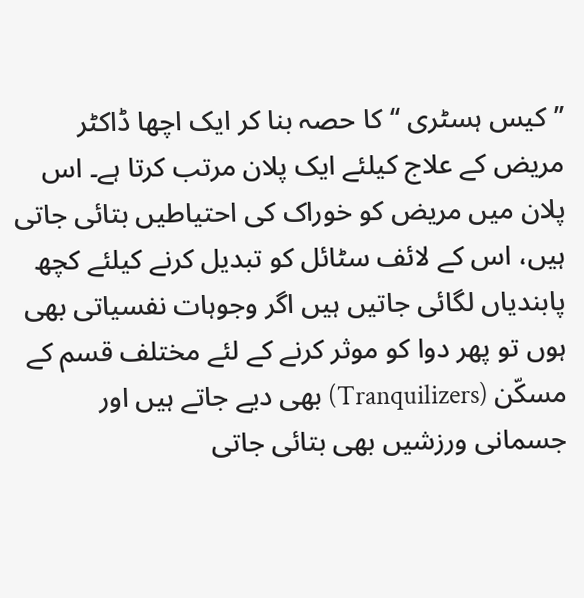’’کیس ہسٹری ‘‘کا حصہ بنا کر ایک اچھا ڈاکٹر مریض کے علاج کیلئے ایک پلان مرتب کرتا ہے۔ اس پلان میں مریض کو خوراک کی احتیاطیں بتائی جاتی ہیں، اس کے لائف سٹائل کو تبدیل کرنے کیلئے کچھ پابندیاں لگائی جاتیں ہیں اگر وجوہات نفسیاتی بھی ہوں تو پھر دوا کو موثر کرنے کے لئے مختلف قسم کے مسکّن (Tranquilizers) بھی دیے جاتے ہیں اور جسمانی ورزشیں بھی بتائی جاتی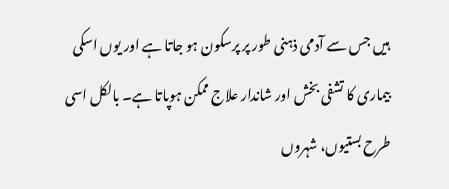ہیں جس سے آدمی ذہنی طور پر پرسکون ہو جاتا ہے اور یوں اسکی بیماری کا تشفی بخش اور شاندار علاج ممکن ہوپاتا ہے۔ بالکل اسی طرح بستیوں، شہروں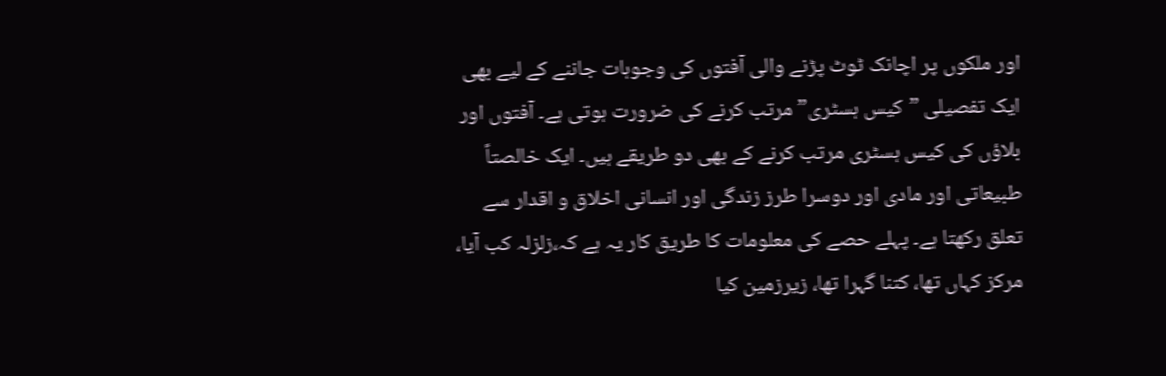اور ملکوں پر اچانک ٹوٹ پڑنے والی آفتوں کی وجوہات جاننے کے لیے بھی ایک تفصیلی ”کیس ہسٹری” مرتب کرنے کی ضرورت ہوتی ہے۔ آفتوں اور بلاؤں کی کیس ہسٹری مرتب کرنے کے بھی دو طریقے ہیں۔ ایک خالصتاً طبیعاتی اور مادی اور دوسرا طرز زندگی اور انسانی اخلاق و اقدار سے تعلق رکھتا ہے۔ پہلے حصے کی معلومات کا طریق کار یہ ہے کہ،زلزلہ کب آیا، مرکز کہاں تھا، کتنا گہرا تھا، زیرزمین کیا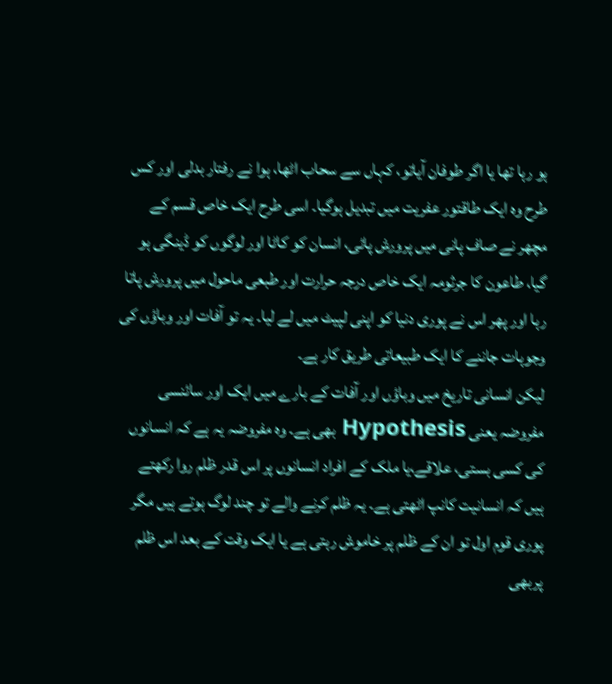ہو رہا تھا یا اگر طوفان آیاتو، کہاں سے سحاب اٹھا، ہوا نے رفتار بدلی اور کس طرح وہ ایک طاقتور عفریت میں تبدیل ہوگیا۔ اسی طرح ایک خاص قسم کے مچھر نے صاف پانی میں پرورش پائی، انسان کو کاٹا اور لوگوں کو ڈینگی ہو گیا، طاعون کا جرثومہ ایک خاص درجہ حرارت اور طبعی ماحول میں پرورش پاتا رہا اور پھر اس نے پوری دنیا کو اپنی لپیٹ میں لے لیا۔ یہ تو آفات اور وباؤں کی وجوہات جاننے کا ایک طبیعاتی طریق کار ہے۔
لیکن انسانی تاریخ میں وباؤں اور آفات کے بارے میں ایک اور سائنسی مفروضہ یعنی Hypothesis بھی ہے۔ وہ مفروضہ یہ ہے کہ انسانوں کی کسی بستی، علاقے،یا ملک کے افراد انسانوں پر اس قدر ظلم روا رکھتے ہیں کہ انسانیت کانپ اٹھتی ہے۔ یہ ظلم کرنے والے تو چند لوگ ہوتے ہیں مگر پوری قوم اول تو ان کے ظلم پر خاموش رہتی ہے یا ایک وقت کے بعد اس ظلم پربھی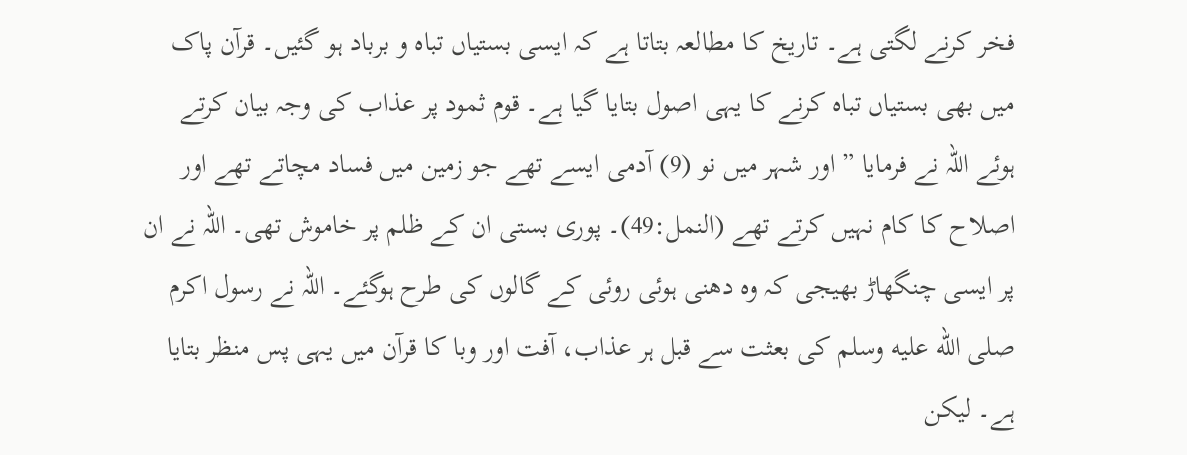فخر کرنے لگتی ہے۔ تاریخ کا مطالعہ بتاتا ہے کہ ایسی بستیاں تباہ و برباد ہو گئیں۔ قرآن پاک میں بھی بستیاں تباہ کرنے کا یہی اصول بتایا گیا ہے۔ قوم ثمود پر عذاب کی وجہ بیان کرتے ہوئے اللہ نے فرمایا ” اور شہر میں نو (9) آدمی ایسے تھے جو زمین میں فساد مچاتے تھے اور اصلاح کا کام نہیں کرتے تھے (النمل:49)۔ پوری بستی ان کے ظلم پر خاموش تھی۔ اللہ نے ان پر ایسی چنگھاڑ بھیجی کہ وہ دھنی ہوئی روئی کے گالوں کی طرح ہوگئے۔ اللہ نے رسول اکرم صلى الله عليه وسلم کی بعثت سے قبل ہر عذاب، آفت اور وبا کا قرآن میں یہی پس منظر بتایا ہے۔ لیکن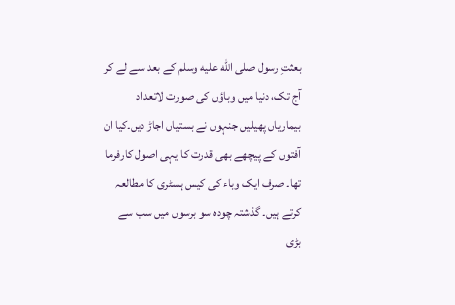بعثتِ رسول صلى الله عليه وسلم کے بعد سے لے کر آج تک، دنیا میں وباؤں کی صورت لاتعداد بیماریاں پھیلیں جنہوں نے بستیاں اجاڑ دیں۔کیا ان آفتوں کے پیچھے بھی قدرت کا یہی اصول کارفرما تھا۔ صرف ایک وباء کی کیس ہسٹری کا مطالعہ کرتے ہیں۔ گذشتہ چودہ سو برسوں میں سب سے بڑی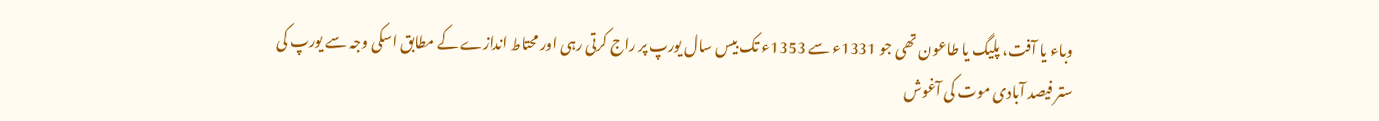وباء یا آفت، پلیگ یا طاعون تھی جو 1331ء سے 1353ء تک بیس سال یورپ پر راج کرتی رہی اور محتاط اندازے کے مطابق اسکی وجہ سے یورپ کی ستر فیصد آبادی موت کی آغوش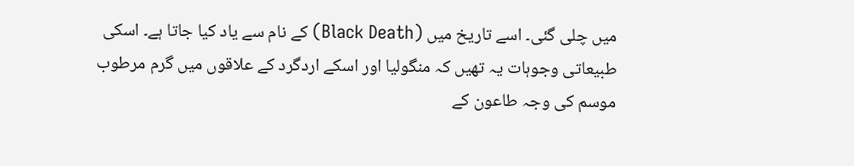میں چلی گئی۔ اسے تاریخ میں (Black Death) کے نام سے یاد کیا جاتا ہے۔ اسکی طبیعاتی وجوہات یہ تھیں کہ منگولیا اور اسکے اردگرد کے علاقوں میں گرم مرطوب موسم کی وجہ طاعون کے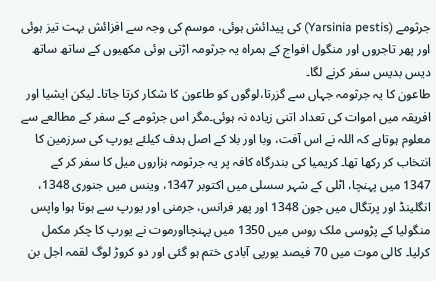جرثومے (Yarsinia pestis) کی پیدائش ہوئی، موسم کی وجہ سے افزائش بہت تیز ہوئی اور پھر تاجروں اور منگول افواج کے ہمراہ یہ جرثومہ اڑتی ہوئی مکھیوں کے ساتھ ساتھ دیس بدیس سفر کرنے لگا۔
طاعون کا یہ جرثومہ جہاں سے گزرتا،لوگوں کو طاعون کا شکار کرتا جاتا۔ لیکن ایشیا اور افریقہ میں اموات کی تعداد اتنی زیادہ نہ ہوئی۔مگر اس جرثومے کے سفر کے مطالعے سے معلوم ہوتاہے کہ اللہ نے اس آفت، وبا اور بلا کے اصل ہدف کیلئے یورپ کی سرزمین کا انتخاب کر رکھا تھا۔ کریمیا کی بندرگاہ کافہ پر یہ جرثومہ ہزاروں میل کا سفر کر کے 1347 میں پہنچا، اٹلی کے شہر سسلی میں اکتوبر 1347، وینس میں جنوری 1348، انگلینڈ اور پرتگال میں جون 1348 اور پھر فرانس، جرمنی اور یورپ سے ہوتا ہوا واپس منگولیا کے پڑوسی ملک روس میں 1350 میں پہنچااورموت نے یورپ کا چکر مکمل کرلیا۔ کالی موت میں 70 فیصد یورپی آبادی ختم ہو گئی اور دو کروڑ لوگ لقمہ اجل بن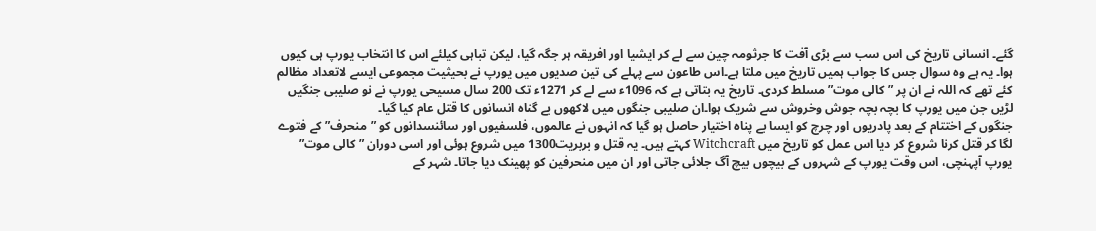گئے۔ انسانی تاریخ کی اس سب سے بڑی آفت کا جرثومہ چین سے لے کر ایشیا اور افریقہ ہر جگہ گیا، لیکن تباہی کیلئے اس کا انتخاب یورپ ہی کیوں ہوا۔ یہ ہے وہ سوال جس کا جواب ہمیں تاریخ میں ملتا ہے۔اس طاعون سے پہلے کی تین صدیوں میں یورپ نے بحیثیت مجموعی ایسے لاتعداد مظالم کئے تھے کہ اللہ نے ان پر ”کالی موت” مسلط کردی۔ تاریخ یہ بتاتی ہے کہ 1096ء سے لے کر 1271ء تک 200 سال مسیحی یورپ نے نو صلیبی جنگیں لڑیں جن میں یورپ کا بچہ بچہ جوش وخروش سے شریک ہوا۔ان صلیبی جنگوں میں لاکھوں بے گناہ انسانوں کا قتل عام کیا گیا۔
جنگوں کے اختتام کے بعد پادریوں اور چرچ کو ایسا بے پناہ اختیار حاصل ہو گیا کہ انہوں نے عالموں، فلسفیوں اور سائنسدانوں کو ”منحرف” کے فتوے لگا کر قتل کرنا شروع کر دیا اس عمل کو تاریخ میں Witchcraft کہتے ہیں۔ یہ قتل و بربریت1300 میں شروع ہوئی اور اسی دوران ”کالی موت” یورپ آپہنچی، اس وقت یورپ کے شہروں کے بیچوں بیچ آگ جلائی جاتی اور ان میں منحرفین کو پھینک دیا جاتا۔ شہر کے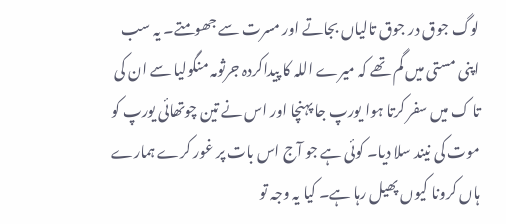لوگ جوق در جوق تالیاں بجاتے اور مسرت سے جھومتے۔ یہ سب اپنی مستی میں گم تھے کہ میرے اللہ کا پیداکردہ جرثومہ منگولیا سے ان کی تا ک میں سفر کرتا ہوا یورپ جا پہنچا اور اس نے تین چوتھائی یورپ کو موت کی نیند سلا دیا۔ کوئی ہے جو آج اس بات پر غور کرے ہمارے ہاں کرونا کیوں پھیل رہا ہے۔ کیا یہ وجہ تو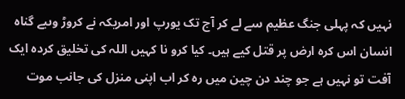نہیں کہ پہلی جنگ عظیم سے لے کر آج تک یورپ اور امریکہ نے کروڑ وںبے گناہ انسان اس کرہ ارض پر قتل کیے ہیں۔ کیا کرو نا کہیں اللہ کی تخلیق کردہ ایک آفت تو نہیں ہے جو چند دن چین میں رہ کر اب اپنی منزل کی جانب موت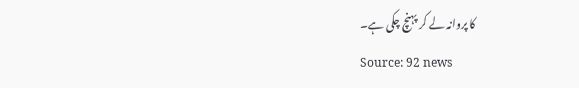کا پروانہ لے کر پہنچ چکی ہے۔
Source: 92 news